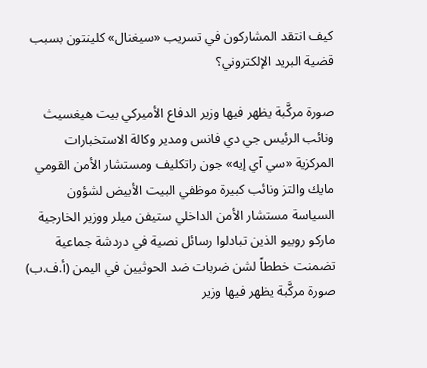كيف انتقد المشاركون في تسريب «سيغنال» كلينتون بسبب قضية البريد الإلكتروني؟

صورة مركَّبة يظهر فيها وزير الدفاع الأميركي بيت هيغسيث ونائب الرئيس جي دي فانس ومدير وكالة الاستخبارات المركزية «سي آي إيه» جون راتكليف ومستشار الأمن القومي مايك والتز ونائب كبيرة موظفي البيت الأبيض لشؤون السياسة مستشار الأمن الداخلي ستيفن ميلر ووزير الخارجية ماركو روبيو الذين تبادلوا رسائل نصية في دردشة جماعية تضمنت خططاً لشن ضربات ضد الحوثيين في اليمن (أ.ف.ب)
صورة مركَّبة يظهر فيها وزير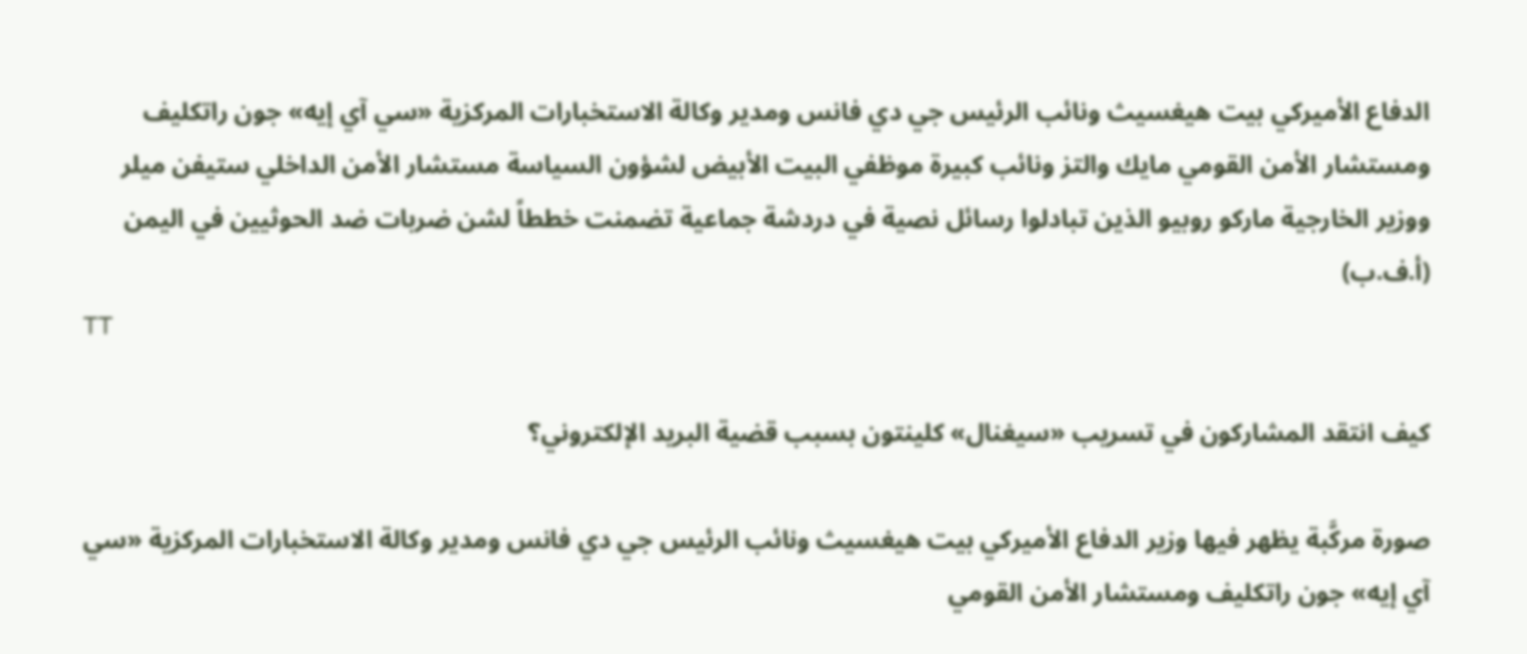الدفاع الأميركي بيت هيغسيث ونائب الرئيس جي دي فانس ومدير وكالة الاستخبارات المركزية «سي آي إيه» جون راتكليف ومستشار الأمن القومي مايك والتز ونائب كبيرة موظفي البيت الأبيض لشؤون السياسة مستشار الأمن الداخلي ستيفن ميلر ووزير الخارجية ماركو روبيو الذين تبادلوا رسائل نصية في دردشة جماعية تضمنت خططاً لشن ضربات ضد الحوثيين في اليمن (أ.ف.ب)
TT

كيف انتقد المشاركون في تسريب «سيغنال» كلينتون بسبب قضية البريد الإلكتروني؟

صورة مركَّبة يظهر فيها وزير الدفاع الأميركي بيت هيغسيث ونائب الرئيس جي دي فانس ومدير وكالة الاستخبارات المركزية «سي آي إيه» جون راتكليف ومستشار الأمن القومي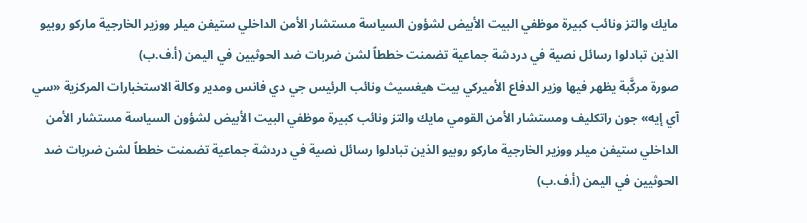مايك والتز ونائب كبيرة موظفي البيت الأبيض لشؤون السياسة مستشار الأمن الداخلي ستيفن ميلر ووزير الخارجية ماركو روبيو الذين تبادلوا رسائل نصية في دردشة جماعية تضمنت خططاً لشن ضربات ضد الحوثيين في اليمن (أ.ف.ب)
صورة مركَّبة يظهر فيها وزير الدفاع الأميركي بيت هيغسيث ونائب الرئيس جي دي فانس ومدير وكالة الاستخبارات المركزية «سي آي إيه» جون راتكليف ومستشار الأمن القومي مايك والتز ونائب كبيرة موظفي البيت الأبيض لشؤون السياسة مستشار الأمن الداخلي ستيفن ميلر ووزير الخارجية ماركو روبيو الذين تبادلوا رسائل نصية في دردشة جماعية تضمنت خططاً لشن ضربات ضد الحوثيين في اليمن (أ.ف.ب)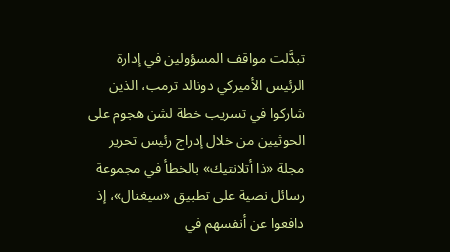تبدَّلت مواقف المسؤولين في إدارة الرئيس الأميركي دونالد ترمب، الذين شاركوا في تسريب خطة لشن هجوم على الحوثيين من خلال إدراج رئيس تحرير مجلة «ذا أتلانتيك» بالخطأ في مجموعة رسائل نصية على تطبيق «سيغنال»، إذ دافعوا عن أنفسهم في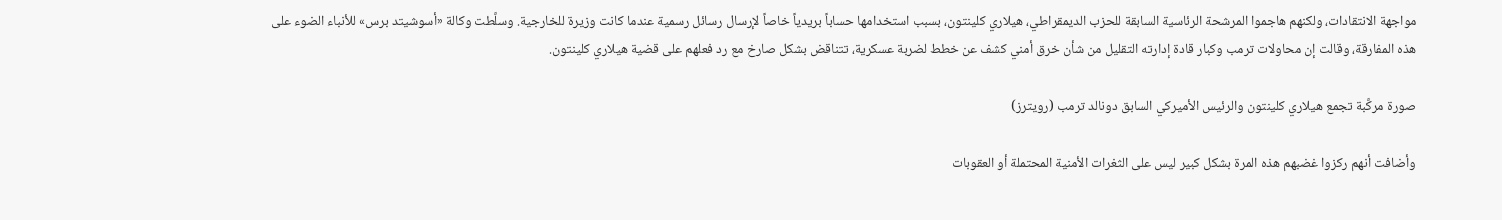مواجهة الانتقادات، ولكنهم هاجموا المرشحة الرئاسية السابقة للحزب الديمقراطي، هيلاري كلينتون، بسبب استخدامها حساباً بريدياً خاصاً لإرسال رسائل رسمية عندما كانت وزيرة للخارجية. وسلَّطت وكالة «أسوشيتد برس» للأنباء الضوء على هذه المفارقة، وقالت إن محاولات ترمب وكبار قادة إدارته التقليل من شأن خرق أمني كشف عن خطط لضربة عسكرية، تتناقض بشكل صارخ مع رد فعلهم على قضية هيلاري كلينتون.

صورة مركَّبة تجمع هيلاري كلينتون والرئيس الأميركي السابق دونالد ترمب (رويترز)

وأضافت أنهم ركزوا غضبهم هذه المرة بشكل كبير ليس على الثغرات الأمنية المحتملة أو العقوبات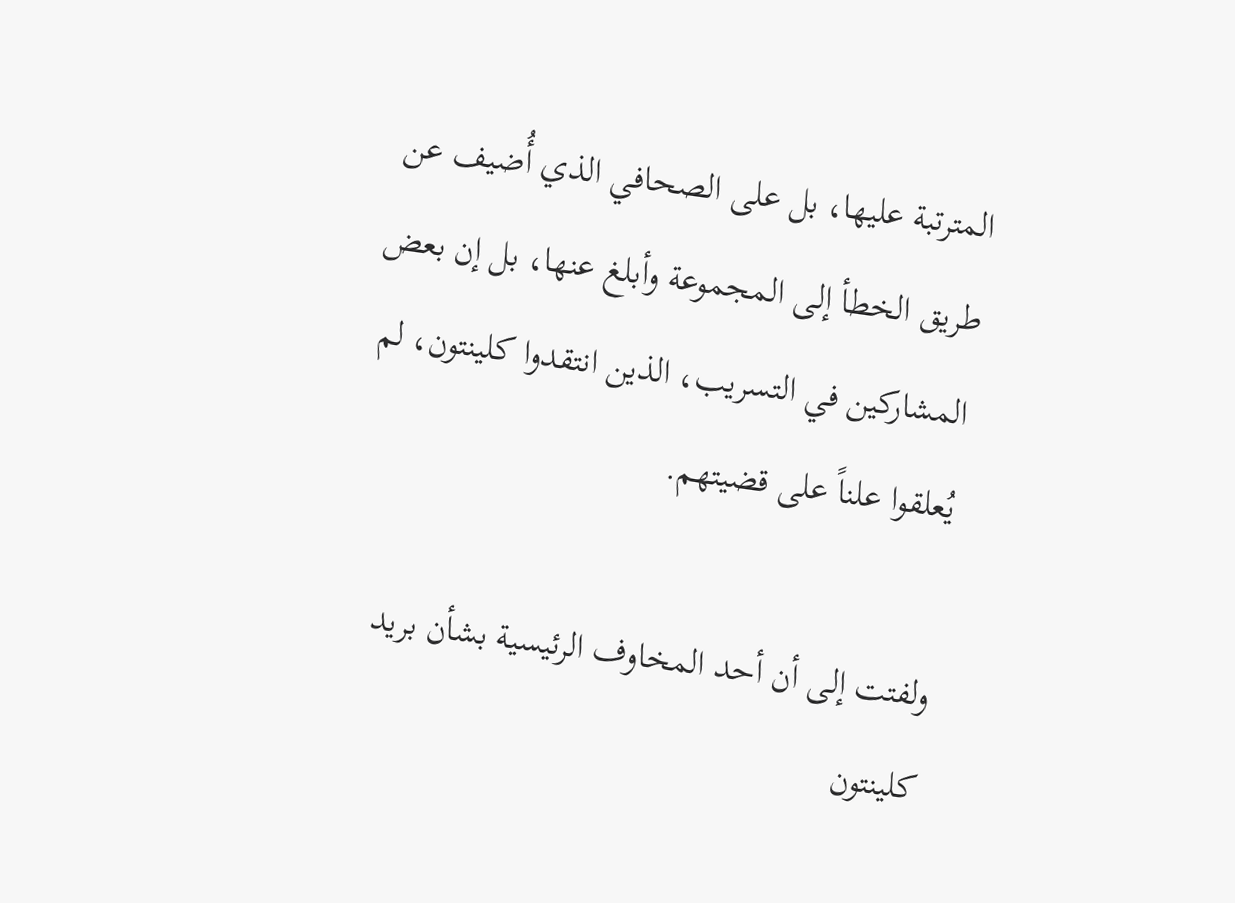المترتبة عليها، بل على الصحافي الذي أُضيف عن طريق الخطأ إلى المجموعة وأبلغ عنها، بل إن بعض المشاركين في التسريب، الذين انتقدوا كلينتون، لم يُعلقوا علناً على قضيتهم.

ولفتت إلى أن أحد المخاوف الرئيسية بشأن بريد كلينتون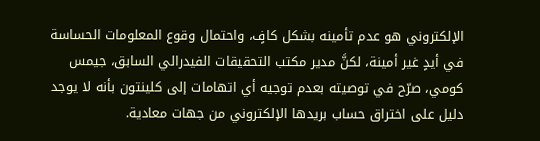الإلكتروني هو عدم تأمينه بشكل كافٍ، واحتمال وقوع المعلومات الحساسة في أيدٍ غير أمينة، لكنَّ مدير مكتب التحقيقات الفيدرالي السابق، جيمس كومي، صرّح في توصيته بعدم توجيه أي اتهامات إلى كلينتون بأنه لا يوجد دليل على اختراق حساب بريدها الإلكتروني من جهات معادية.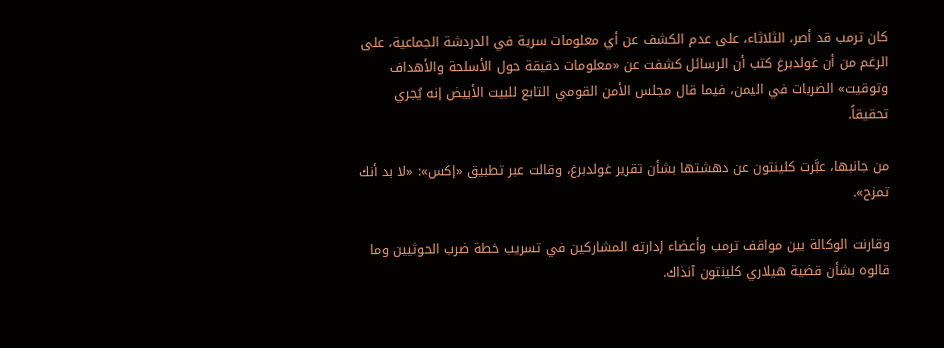كان ترمب قد أصر، الثلاثاء، على عدم الكشف عن أي معلومات سرية في الدردشة الجماعية، على الرغم من أن غولدبرغ كتب أن الرسائل كشفت عن «معلومات دقيقة حول الأسلحة والأهداف وتوقيت» الضربات في اليمن، فيما قال مجلس الأمن القومي التابع للبيت الأبيض إنه يُجري تحقيقاً.

من جانبها، عبَّرت كلينتون عن دهشتها بشأن تقرير غولدبرغ، وقالت عبر تطبيق «إكس»: «لا بد أنك تمزح».

وقارنت الوكالة بين مواقف ترمب وأعضاء إدارته المشاركين في تسريب خطة ضرب الحوثيين وما قالوه بشأن قضية هيلاري كلينتون آنذاك.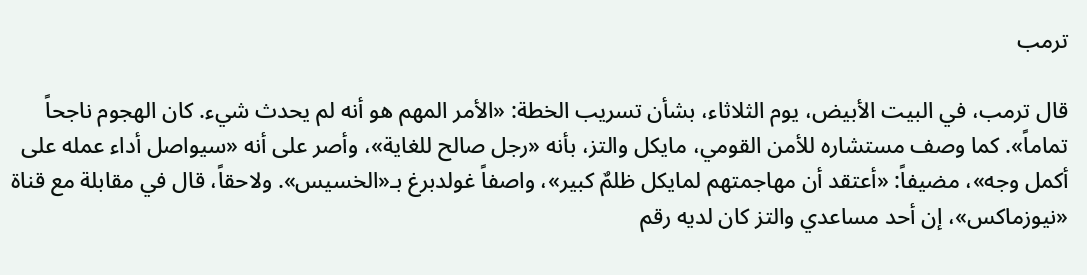ترمب

قال ترمب، في البيت الأبيض، يوم الثلاثاء، بشأن تسريب الخطة: «الأمر المهم هو أنه لم يحدث شيء. كان الهجوم ناجحاً تماماً». كما وصف مستشاره للأمن القومي، مايكل والتز، بأنه «رجل صالح للغاية»، وأصر على أنه «سيواصل أداء عمله على أكمل وجه»، مضيفاً: «أعتقد أن مهاجمتهم لمايكل ظلمٌ كبير»، واصفاً غولدبرغ بـ«الخسيس». ولاحقاً، قال في مقابلة مع قناة «نيوزماكس»، إن أحد مساعدي والتز كان لديه رقم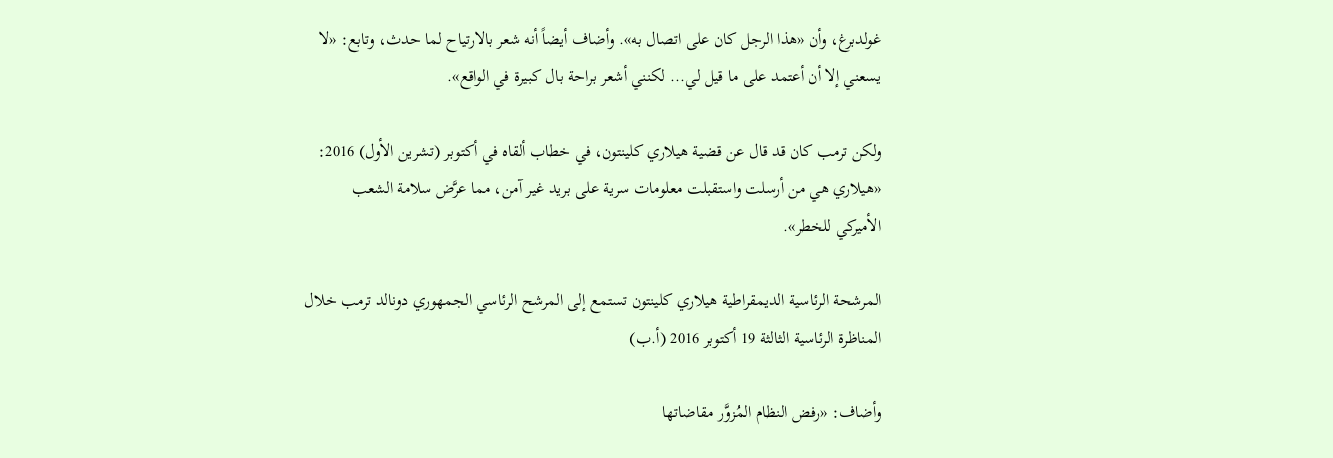غولدبرغ، وأن «هذا الرجل كان على اتصال به». وأضاف أيضاً أنه شعر بالارتياح لما حدث، وتابع: «لا يسعني إلا أن أعتمد على ما قيل لي... لكنني أشعر براحة بال كبيرة في الواقع».

ولكن ترمب كان قد قال عن قضية هيلاري كلينتون، في خطاب ألقاه في أكتوبر (تشرين الأول) 2016: «هيلاري هي من أرسلت واستقبلت معلومات سرية على بريد غير آمن، مما عرَّض سلامة الشعب الأميركي للخطر».

المرشحة الرئاسية الديمقراطية هيلاري كلينتون تستمع إلى المرشح الرئاسي الجمهوري دونالد ترمب خلال المناظرة الرئاسية الثالثة 19 أكتوبر 2016 (أ.ب)

وأضاف: «رفض النظام المُزوَّر مقاضاتها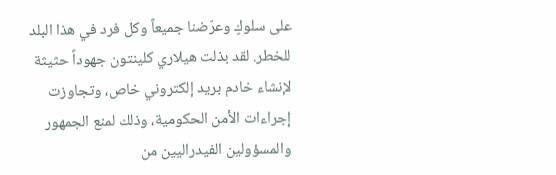على سلوكٍ وعرّضنا جميعاً وكل فرد في هذا البلد للخطر. لقد بذلت هيلاري كلينتون جهوداً حثيثة لإنشاء خادم بريد إلكتروني خاص، وتجاوزت إجراءات الأمن الحكومية، وذلك لمنع الجمهور والمسؤولين الفيدراليين من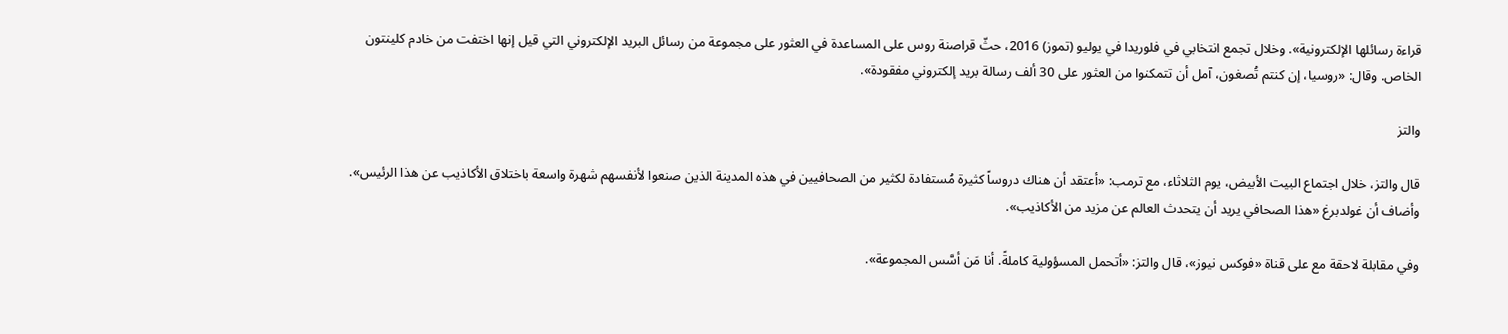قراءة رسائلها الإلكترونية». وخلال تجمع انتخابي في فلوريدا في يوليو (تموز) 2016، حثّ قراصنة روس على المساعدة في العثور على مجموعة من رسائل البريد الإلكتروني التي قيل إنها اختفت من خادم كلينتون الخاص. وقال: «روسيا، إن كنتم تُصغون، آمل أن تتمكنوا من العثور على 30 ألف رسالة بريد إلكتروني مفقودة».

والتز

قال والتز، خلال اجتماع البيت الأبيض، يوم الثلاثاء، مع ترمب: «أعتقد أن هناك دروساً كثيرة مُستفادة لكثير من الصحافيين في هذه المدينة الذين صنعوا لأنفسهم شهرة واسعة باختلاق الأكاذيب عن هذا الرئيس». وأضاف أن غولدبرغ «هذا الصحافي يريد أن يتحدث العالم عن مزيد من الأكاذيب».

وفي مقابلة لاحقة مع على قناة «فوكس نيوز»، قال والتز: «أتحمل المسؤولية كاملةً. أنا مَن أسَّس المجموعة».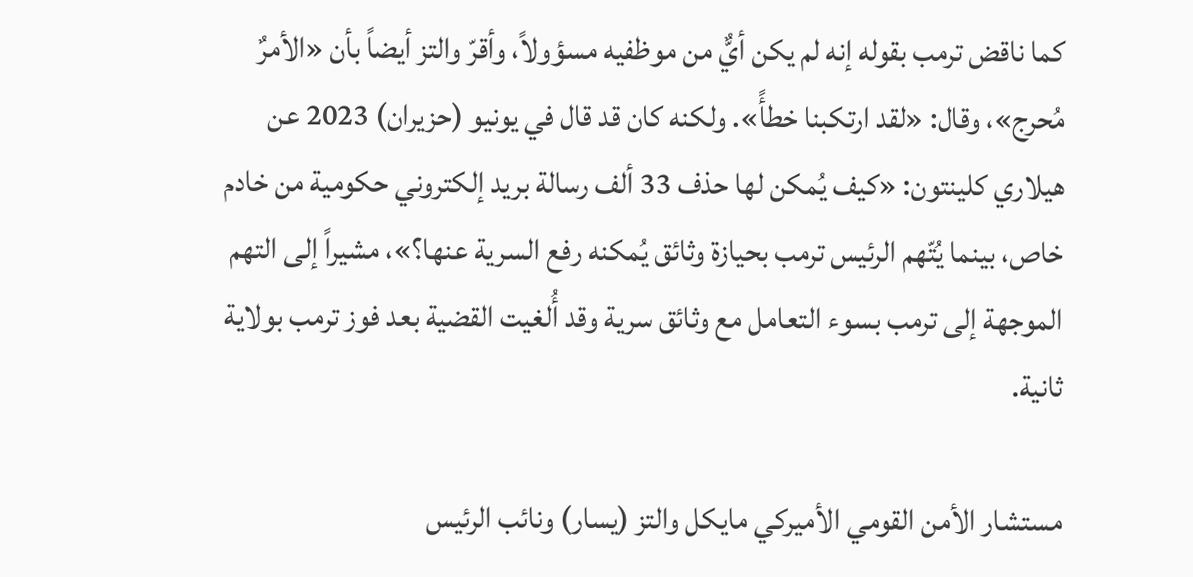كما ناقض ترمب بقوله إنه لم يكن أيٌّ من موظفيه مسؤولاً، وأقرّ والتز أيضاً بأن «الأمرٌ مُحرج»، وقال: «لقد ارتكبنا خطأً». ولكنه كان قد قال في يونيو (حزيران) 2023 عن هيلاري كلينتون: «كيف يُمكن لها حذف 33 ألف رسالة بريد إلكتروني حكومية من خادم خاص، بينما يُتّهم الرئيس ترمب بحيازة وثائق يُمكنه رفع السرية عنها؟»، مشيراً إلى التهم الموجهة إلى ترمب بسوء التعامل مع وثائق سرية وقد أُلغيت القضية بعد فوز ترمب بولاية ثانية.

مستشار الأمن القومي الأميركي مايكل والتز (يسار) ونائب الرئيس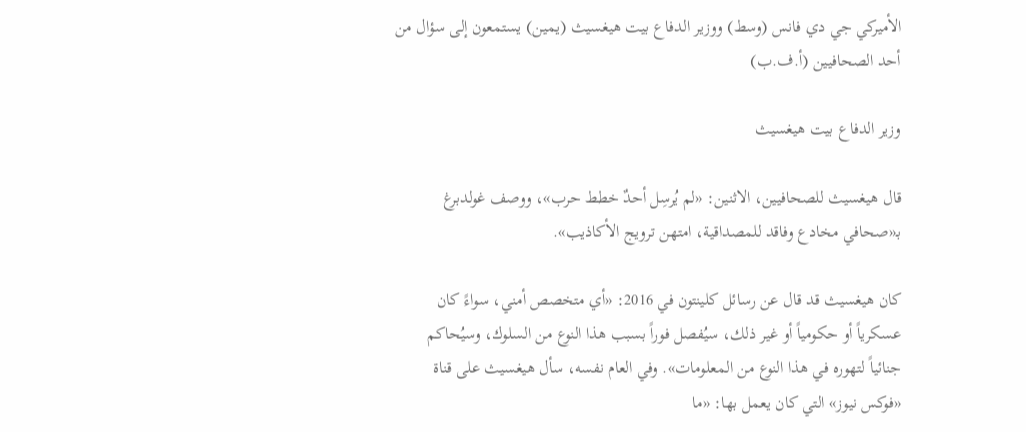الأميركي جي دي فانس (وسط) ووزير الدفاع بيت هيغسيث (يمين) يستمعون إلى سؤال من أحد الصحافيين (أ.ف.ب)

وزير الدفاع بيت هيغسيث

قال هيغسيث للصحافيين، الاثنين: «لم يُرسِل أحدٌ خطط حرب»، ووصف غولدبرغ بـ«صحافي مخادع وفاقد للمصداقية، امتهن ترويج الأكاذيب».

كان هيغسيث قد قال عن رسائل كلينتون في 2016: «أي متخصص أمني، سواءً كان عسكرياً أو حكومياً أو غير ذلك، سيُفصل فوراً بسبب هذا النوع من السلوك، وسيُحاكم جنائياً لتهوره في هذا النوع من المعلومات». وفي العام نفسه، سأل هيغسيث على قناة «فوكس نيوز» التي كان يعمل بها: «ما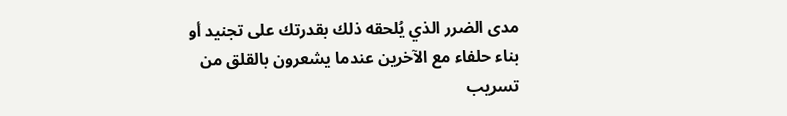مدى الضرر الذي يُلحقه ذلك بقدرتك على تجنيد أو بناء حلفاء مع الآخرين عندما يشعرون بالقلق من تسريب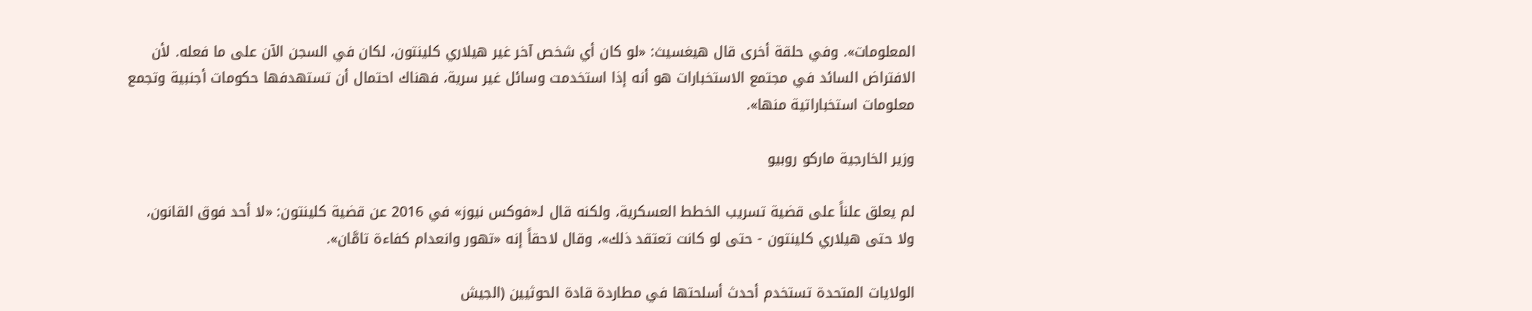المعلومات». وفي حلقة أخرى قال هيغسيث: «لو كان أي شخص آخر غير هيلاري كلينتون، لكان في السجن الآن على ما فعله. لأن الافتراض السائد في مجتمع الاستخبارات هو أنه إذا استخدمت وسائل غير سرية، فهناك احتمال أن تستهدفها حكومات أجنبية وتجمع معلومات استخباراتية منها».

وزير الخارجية ماركو روبيو

لم يعلق علناً على قضية تسريب الخطط العسكرية، ولكنه قال لـ«فوكس نيوز» في 2016 عن قضية كلينتون: «لا أحد فوق القانون، ولا حتى هيلاري كلينتون - حتى لو كانت تعتقد ذلك»، وقال لاحقاً إنه «تهور وانعدام كفاءة تامَّان».

الولايات المتحدة تستخدم أحدث أسلحتها في مطاردة قادة الحوثيين (الجيش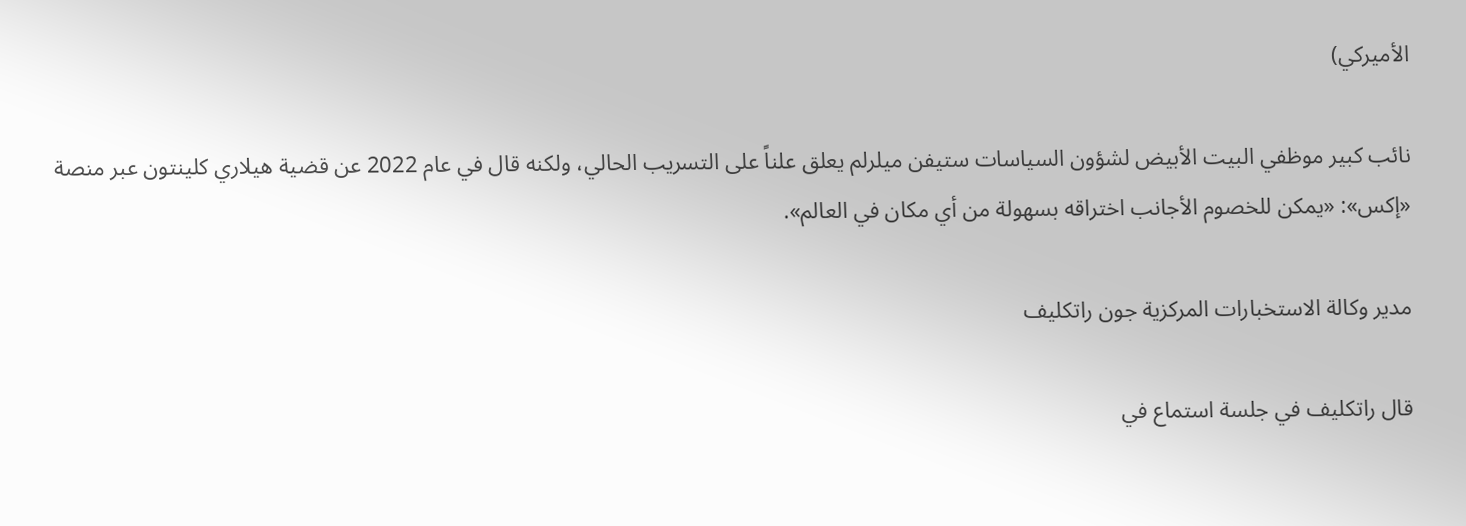الأميركي)

نائب كبير موظفي البيت الأبيض لشؤون السياسات ستيفن ميلرلم يعلق علناً على التسريب الحالي، ولكنه قال في عام 2022 عن قضية هيلاري كلينتون عبر منصة «إكس»: «يمكن للخصوم الأجانب اختراقه بسهولة من أي مكان في العالم».

مدير وكالة الاستخبارات المركزية جون راتكليف

قال راتكليف في جلسة استماع في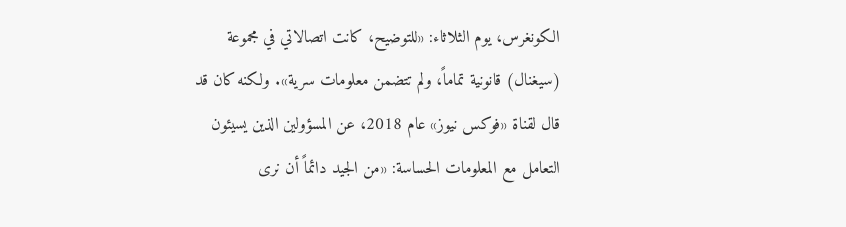الكونغرس، يوم الثلاثاء: «للتوضيح، كانت اتصالاتي في مجموعة (سيغنال) قانونية تماماً، ولم تتضمن معلومات سرية». ولكنه كان قد قال لقناة «فوكس نيوز» عام 2018، عن المسؤولين الذين يسيئون التعامل مع المعلومات الحساسة: «من الجيد دائماً أن نرى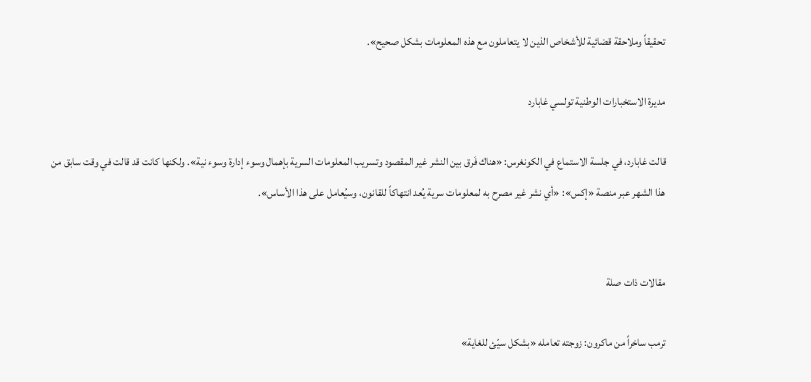تحقيقاً وملاحقة قضائية للأشخاص الذين لا يتعاملون مع هذه المعلومات بشكل صحيح».

مديرة الاستخبارات الوطنية تولسي غابارد

قالت غابارد، في جلسة الاستماع في الكونغرس: «هناك فَرق بين النشر غير المقصود وتسريب المعلومات السرية بإهمال وسوء إدارة وسوء نية». ولكنها كانت قد قالت في وقت سابق من هذا الشهر عبر منصة «إكس»: «أي نشر غير مصرح به لمعلومات سرية يُعد انتهاكاً للقانون، وسيُعامل على هذا الأساس».


مقالات ذات صلة

ترمب ساخراً من ماكرون: زوجته تعامله «بشكل سيّئ للغاية»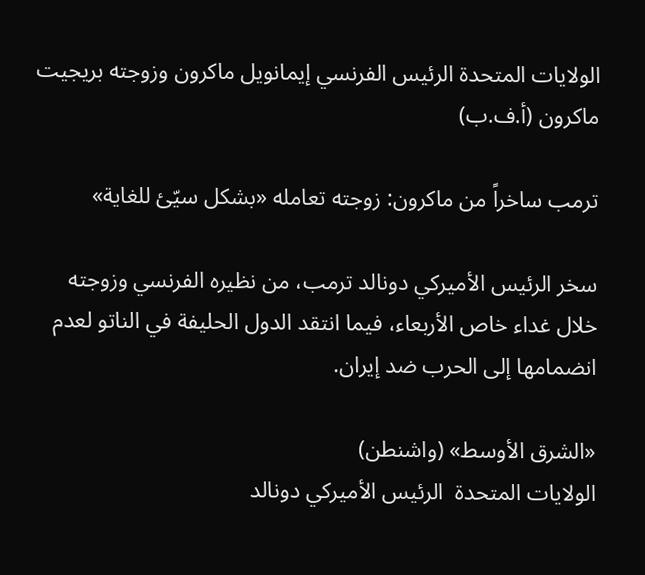الولايات المتحدة الرئيس الفرنسي إيمانويل ماكرون وزوجته بريجيت ماكرون (أ.ف.ب)

ترمب ساخراً من ماكرون: زوجته تعامله «بشكل سيّئ للغاية»

سخر الرئيس الأميركي دونالد ترمب، من نظيره الفرنسي وزوجته خلال غداء خاص الأربعاء، فيما انتقد الدول الحليفة في الناتو لعدم انضمامها إلى الحرب ضد إيران.

«الشرق الأوسط» (واشنطن)
الولايات المتحدة  الرئيس الأميركي دونالد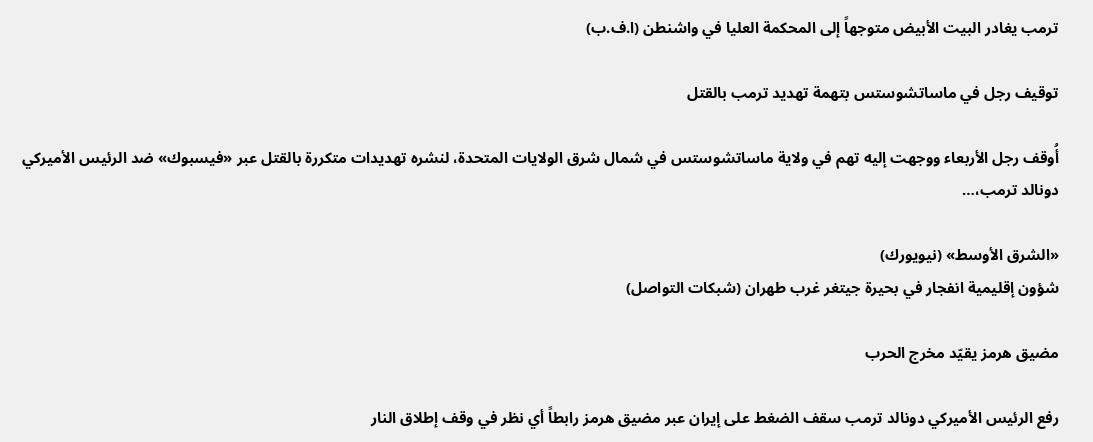ترمب يغادر البيت الأبيض متوجهاً إلى المحكمة العليا في واشنطن (ا.ف.ب)

توقيف رجل في ماساتشوستس بتهمة تهديد ترمب بالقتل

أُوقف رجل الأربعاء ووجهت إليه تهم في ولاية ماساتشوستس في شمال شرق الولايات المتحدة، لنشره تهديدات متكررة بالقتل عبر «فيسبوك» ضد الرئيس الأميركي دونالد ترمب،…

«الشرق الأوسط» (نيويورك)
شؤون إقليمية انفجار في بحيرة جيتغر غرب طهران (شبكات التواصل)

مضيق هرمز يقيّد مخرج الحرب

رفع الرئيس الأميركي دونالد ترمب سقف الضغط على إيران عبر مضيق هرمز رابطاً أي نظر في وقف إطلاق النار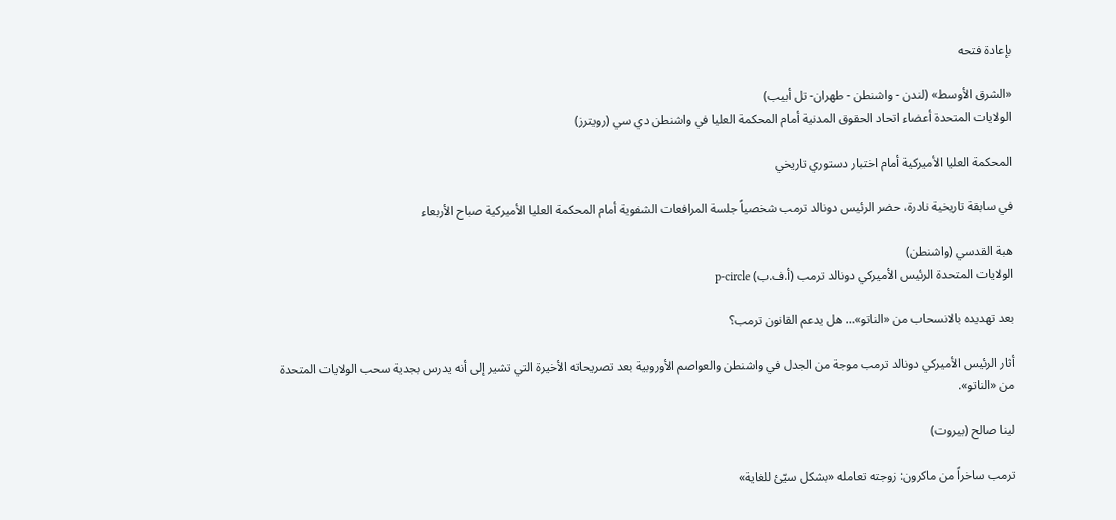بإعادة فتحه

«الشرق الأوسط» (لندن - واشنطن - طهران- تل أبيب)
الولايات المتحدة أعضاء اتحاد الحقوق المدنية أمام المحكمة العليا في واشنطن دي سي (رويترز)

المحكمة العليا الأميركية أمام اختبار دستوري تاريخي

في سابقة تاريخية نادرة، حضر الرئيس دونالد ترمب شخصياً جلسة المرافعات الشفوية أمام المحكمة العليا الأميركية صباح الأربعاء

هبة القدسي (واشنطن)
الولايات المتحدة الرئيس الأميركي دونالد ترمب (أ.ف.ب) p-circle

بعد تهديده بالانسحاب من «الناتو»… هل يدعم القانون ترمب؟

أثار الرئيس الأميركي دونالد ترمب موجة من الجدل في واشنطن والعواصم الأوروبية بعد تصريحاته الأخيرة التي تشير إلى أنه يدرس بجدية سحب الولايات المتحدة من «الناتو».

لينا صالح (بيروت)

ترمب ساخراً من ماكرون: زوجته تعامله «بشكل سيّئ للغاية»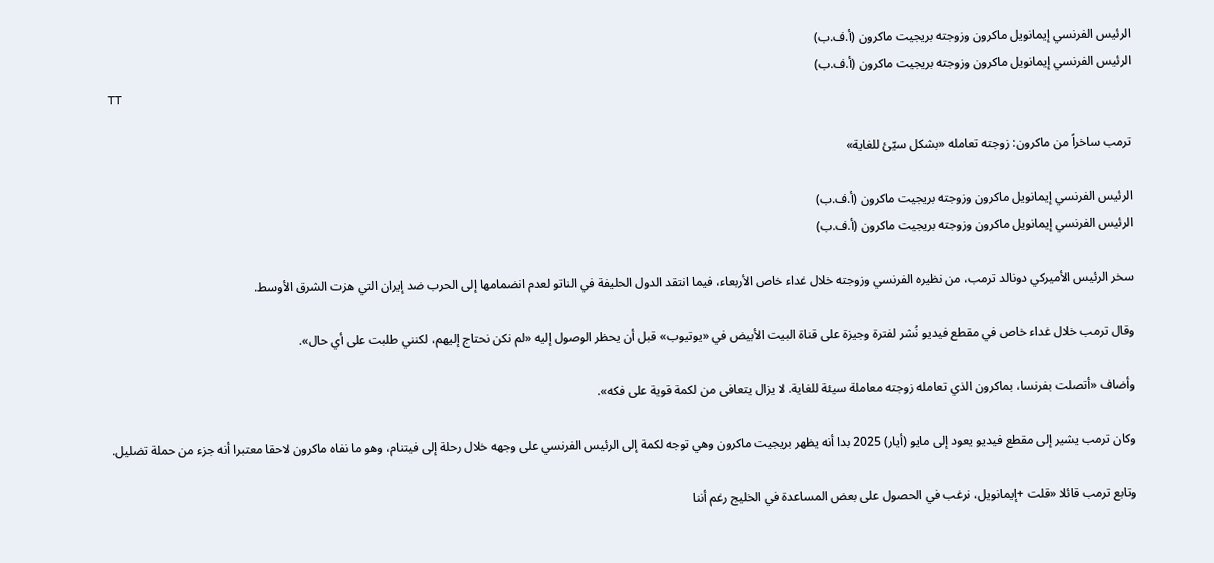الرئيس الفرنسي إيمانويل ماكرون وزوجته بريجيت ماكرون (أ.ف.ب)
الرئيس الفرنسي إيمانويل ماكرون وزوجته بريجيت ماكرون (أ.ف.ب)
TT

ترمب ساخراً من ماكرون: زوجته تعامله «بشكل سيّئ للغاية»

الرئيس الفرنسي إيمانويل ماكرون وزوجته بريجيت ماكرون (أ.ف.ب)
الرئيس الفرنسي إيمانويل ماكرون وزوجته بريجيت ماكرون (أ.ف.ب)

سخر الرئيس الأميركي دونالد ترمب، من نظيره الفرنسي وزوجته خلال غداء خاص الأربعاء، فيما انتقد الدول الحليفة في الناتو لعدم انضمامها إلى الحرب ضد إيران التي هزت الشرق الأوسط.

وقال ترمب خلال غداء خاص في مقطع فيديو نُشر لفترة وجيزة على قناة البيت الأبيض في «يوتيوب» قبل أن يحظر الوصول إليه «لم نكن نحتاج إليهم، لكنني طلبت على أي حال».

وأضاف «أتصلت بفرنسا، بماكرون الذي تعامله زوجته معاملة سيئة للغاية. لا يزال يتعافى من لكمة قوية على فكه».

وكان ترمب يشير إلى مقطع فيديو يعود إلى مايو (أيار) 2025 بدا أنه يظهر بريجيت ماكرون وهي توجه لكمة إلى الرئيس الفرنسي على وجهه خلال رحلة إلى فيتنام، وهو ما نفاه ماكرون لاحقا معتبرا أنه جزء من حملة تضليل.

وتابع ترمب قائلا «قلت +إيمانويل، نرغب في الحصول على بعض المساعدة في الخليج رغم أننا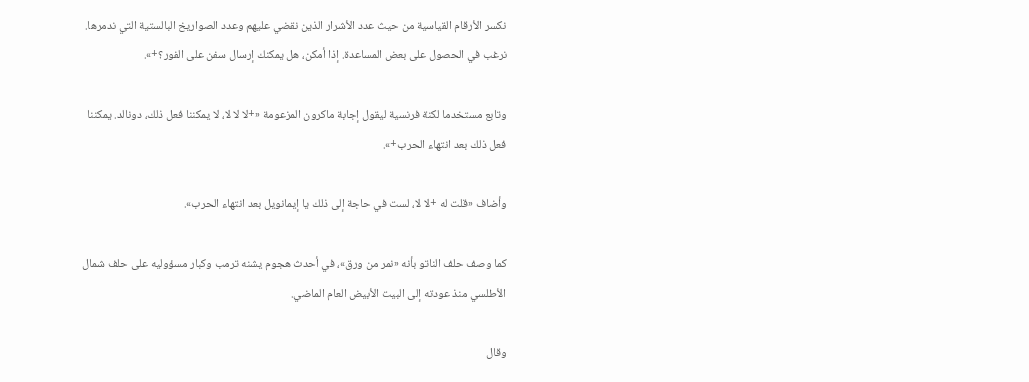نكسر الأرقام القياسية من حيث عدد الأشرار الذين نقضي عليهم وعدد الصواريخ البالستية التي ندمرها. نرغب في الحصول على بعض المساعدة. إذا أمكن، هل يمكنك إرسال سفن على الفور؟+».

وتابع مستخدما لكنة فرنسية ليقول إجابة ماكرون المزعومة «+لا لا لا، لا يمكننا فعل ذلك، دونالد. يمكننا فعل ذلك بعد انتهاء الحرب+».

وأضاف «قلت له +لا لا، لست في حاجة إلى ذلك يا إيمانويل بعد انتهاء الحرب».

كما وصف حلف الناتو بأنه «نمر من ورق»، في أحدث هجوم يشنه ترمب وكبار مسؤوليه على حلف شمال الأطلسي منذ عودته إلى البيت الأبيض العام الماضي.

وقال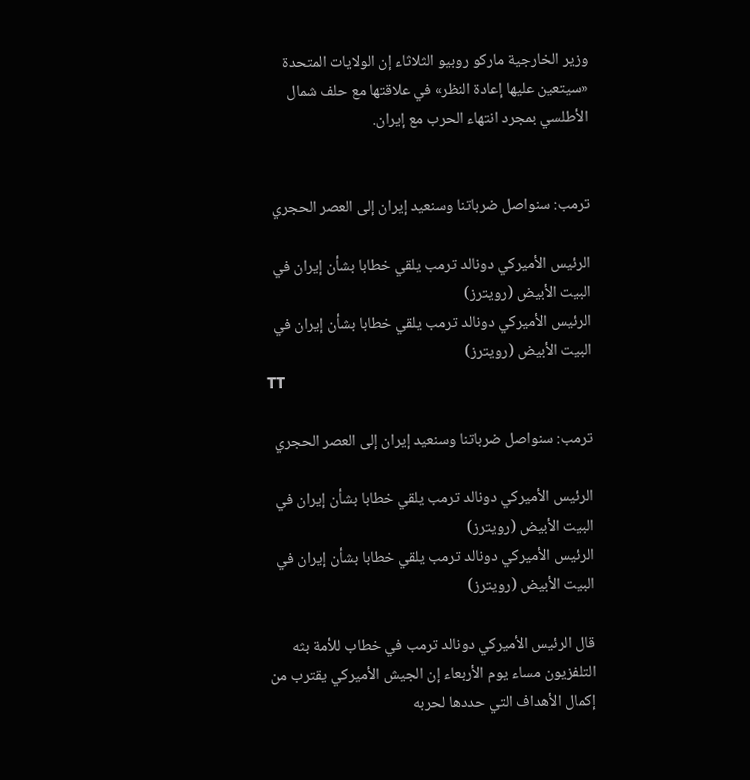وزير الخارجية ماركو روبيو الثلاثاء إن الولايات المتحدة «سيتعين عليها إعادة النظر» في علاقتها مع حلف شمال الأطلسي بمجرد انتهاء الحرب مع إيران.


ترمب: سنواصل ضرباتنا وسنعيد إيران إلى العصر الحجري

الرئيس الأميركي دونالد ترمب يلقي خطابا بشأن إيران في البيت الأبيض (رويترز)
الرئيس الأميركي دونالد ترمب يلقي خطابا بشأن إيران في البيت الأبيض (رويترز)
TT

ترمب: سنواصل ضرباتنا وسنعيد إيران إلى العصر الحجري

الرئيس الأميركي دونالد ترمب يلقي خطابا بشأن إيران في البيت الأبيض (رويترز)
الرئيس الأميركي دونالد ترمب يلقي خطابا بشأن إيران في البيت الأبيض (رويترز)

قال الرئيس الأميركي دونالد ترمب في خطاب للأمة بثه التلفزيون مساء يوم الأربعاء إن الجيش الأميركي يقترب من إكمال الأهداف التي حددها لحربه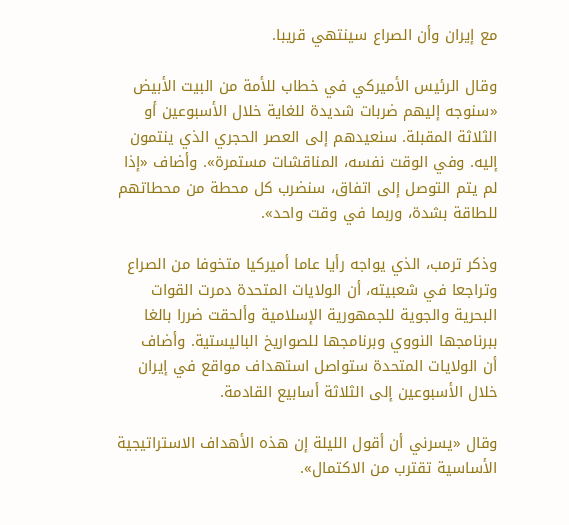مع إيران وأن الصراع سينتهي قريبا.

وقال الرئيس الأميركي في خطاب للأمة من البيت الأبيض «سنوجه إليهم ضربات شديدة للغاية خلال الأسبوعين أو الثلاثة المقبلة. سنعيدهم إلى العصر الحجري الذي ينتمون إليه. وفي الوقت نفسه، المناقشات مستمرة». وأضاف «إذا لم يتم التوصل إلى اتفاق، سنضرب كل محطة من محطاتهم للطاقة بشدة، وربما في وقت واحد».

وذكر ترمب، الذي يواجه رأيا عاما أميركيا متخوفا من الصراع وتراجعا في شعبيته، أن الولايات المتحدة دمرت القوات البحرية والجوية للجمهورية الإسلامية وألحقت ضررا بالغا ببرنامجها النووي وبرنامجها ‌للصواريخ الباليستية. وأضاف أن ‌الولايات المتحدة ستواصل استهداف مواقع ‌في إيران خلال الأسبوعين إلى الثلاثة أسابيع القادمة.

وقال «يسرني أن أقول الليلة إن هذه الأهداف الاستراتيجية الأساسية تقترب من الاكتمال».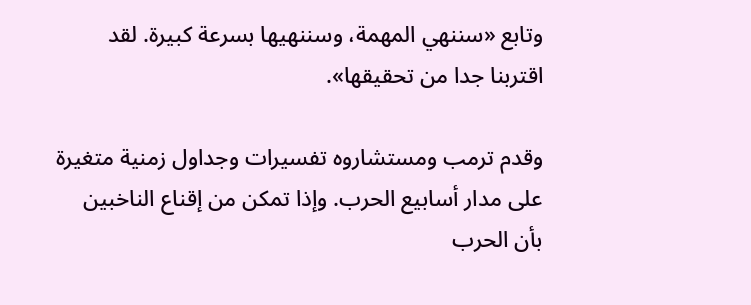وتابع «سننهي المهمة، وسننهيها بسرعة كبيرة. لقد اقتربنا جدا من تحقيقها».

وقدم ترمب ومستشاروه تفسيرات وجداول زمنية متغيرة على مدار أسابيع الحرب. وإذا تمكن من إقناع الناخبين بأن الحرب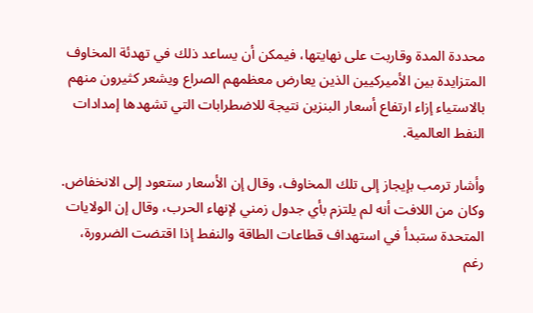محددة المدة وقاربت على نهايتها، فيمكن أن ‌يساعد ذلك في ‌تهدئة المخاوف المتزايدة بين الأميركيين الذين يعارض معظمهم الصراع ويشعر ‌كثيرون منهم بالاستياء إزاء ارتفاع أسعار البنزين نتيجة ‌للاضطرابات التي تشهدها إمدادات النفط العالمية.

وأشار ترمب بإيجاز إلى تلك المخاوف، وقال إن الأسعار ستعود إلى الانخفاض. وكان من اللافت أنه لم يلتزم بأي جدول زمني لإنهاء الحرب، ‌وقال إن الولايات المتحدة ستبدأ في استهداف قطاعات الطاقة والنفط إذا اقتضت الضرورة، رغم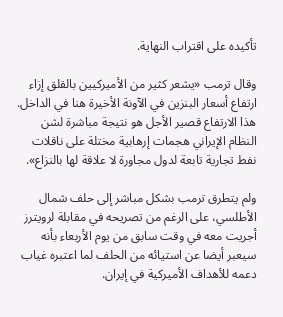تأكيده على اقتراب النهاية.

وقال ترمب «يشعر كثير من الأميركيين بالقلق إزاء ارتفاع أسعار البنزين في الآونة الأخيرة هنا في الداخل. هذا الارتفاع قصير الأجل هو نتيجة مباشرة لشن النظام الإيراني هجمات إرهابية مختلة على ناقلات نفط تجارية تابعة لدول مجاورة لا علاقة لها بالنزاع».

ولم يتطرق ترمب بشكل مباشر إلى حلف شمال الأطلسي، على الرغم من تصريحه في مقابلة لرويترز أجريت معه في وقت سابق من يوم الأربعاء بأنه سيعبر أيضا عن استيائه من الحلف لما اعتبره غياب دعمه للأهداف الأميركية في إيران.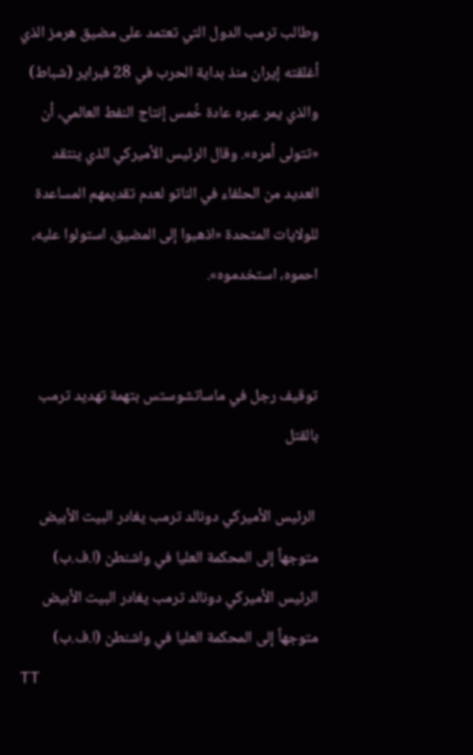وطالب ترمب الدول التي تعتمد على مضيق هرمز الذي أغلقته إيران منذ بداية الحرب في 28 فبراير (شباط) والذي يمر عبره عادة خُمس إنتاج النفط العالمي، أن «تتولى أمره». وقال الرئيس الأميركي الذي ينتقد العديد من الحلفاء في الناتو لعدم تقديمهم المساعدة للولايات المتحدة «اذهبوا إلى المضيق، استولوا عليه، احموه، استخدموه».


توقيف رجل في ماساتشوستس بتهمة تهديد ترمب بالقتل

 الرئيس الأميركي دونالد ترمب يغادر البيت الأبيض متوجهاً إلى المحكمة العليا في واشنطن (ا.ف.ب)
الرئيس الأميركي دونالد ترمب يغادر البيت الأبيض متوجهاً إلى المحكمة العليا في واشنطن (ا.ف.ب)
TT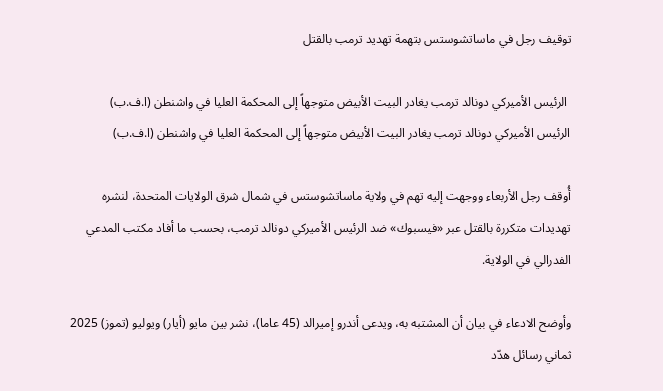توقيف رجل في ماساتشوستس بتهمة تهديد ترمب بالقتل

 الرئيس الأميركي دونالد ترمب يغادر البيت الأبيض متوجهاً إلى المحكمة العليا في واشنطن (ا.ف.ب)
الرئيس الأميركي دونالد ترمب يغادر البيت الأبيض متوجهاً إلى المحكمة العليا في واشنطن (ا.ف.ب)

أُوقف رجل الأربعاء ووجهت إليه تهم في ولاية ماساتشوستس في شمال شرق الولايات المتحدة، لنشره تهديدات متكررة بالقتل عبر «فيسبوك» ضد الرئيس الأميركي دونالد ترمب، بحسب ما أفاد مكتب المدعي الفدرالي في الولاية.

وأوضح الادعاء في بيان أن المشتبه به، ويدعى أندرو إميرالد (45 عاما)، نشر بين مايو (أيار) ويوليو (تموز) 2025 ثماني رسائل هدّد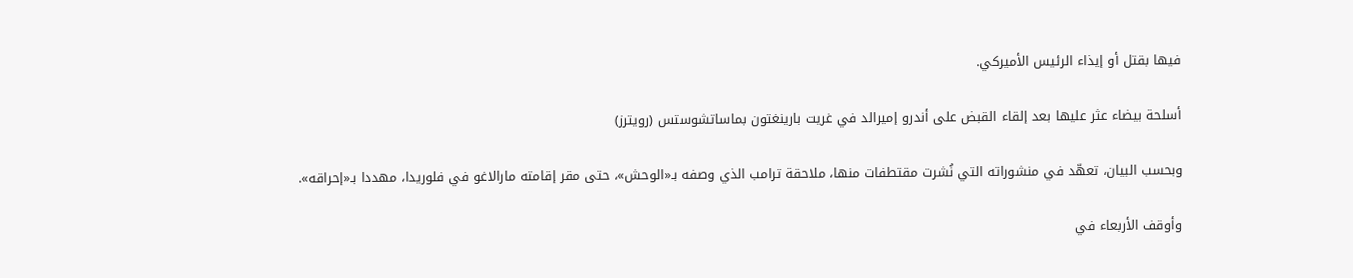فيها بقتل أو إيذاء الرئيس الأميركي.

أسلحة بيضاء عثر عليها بعد إلقاء القبض على أندرو إميرالد في غريت بارينغتون بماساتشوستس (رويترز)

وبحسب البيان، تعهّد في منشوراته التي نُشرت مقتطفات منها، ملاحقة ترامب الذي وصفه بـ«الوحش»، حتى مقر إقامته مارالاغو في فلوريدا، مهددا بـ«إحراقه».

وأوقف الأربعاء في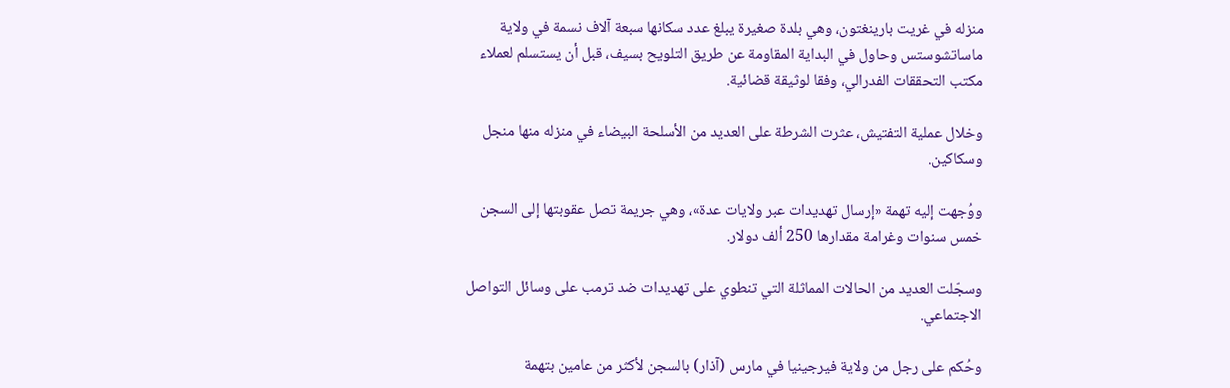منزله في غريت بارينغتون، وهي بلدة صغيرة يبلغ عدد سكانها سبعة آلاف نسمة في ولاية ماساتشوستس وحاول في البداية المقاومة عن طريق التلويح بسيف، قبل أن يستسلم لعملاء مكتب التحققات الفدرالي، وفقا لوثيقة قضائية.

وخلال عملية التفتيش، عثرت الشرطة على العديد من الأسلحة البيضاء في منزله منها منجل وسكاكين.

ووُجهت إليه تهمة «إرسال تهديدات عبر ولايات عدة»، وهي جريمة تصل عقوبتها إلى السجن خمس سنوات وغرامة مقدارها 250 ألف دولار.

وسجّلت العديد من الحالات المماثلة التي تنطوي على تهديدات ضد ترمب على وسائل التواصل الاجتماعي.

وحُكم على رجل من ولاية فيرجينيا في مارس (آذار) بالسجن لأكثر من عامين بتهمة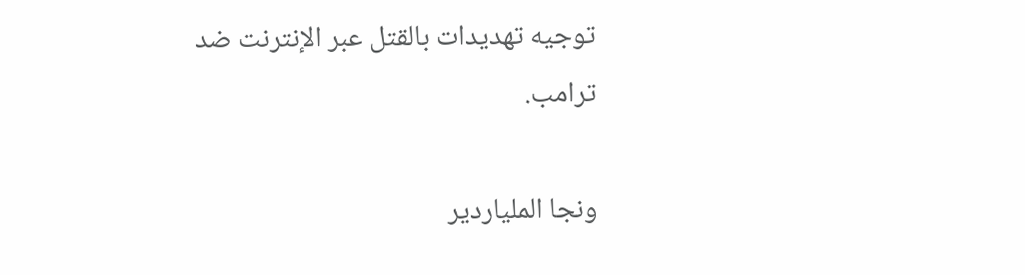توجيه تهديدات بالقتل عبر الإنترنت ضد ترامب.

ونجا الملياردير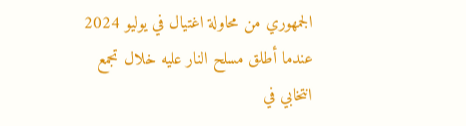الجمهوري من محاولة اغتيال في يوليو 2024 عندما أطلق مسلح النار عليه خلال تجمع انتخابي في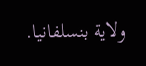ولاية بنسلفانيا.